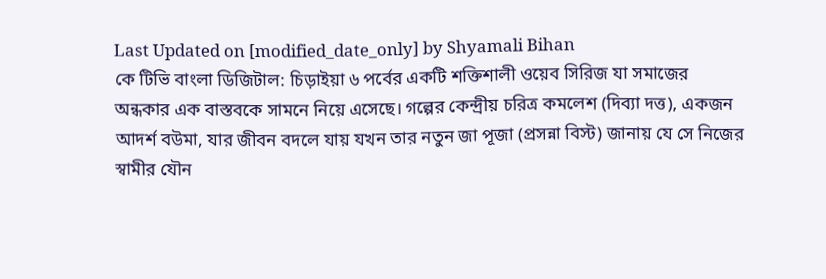Last Updated on [modified_date_only] by Shyamali Bihan
কে টিভি বাংলা ডিজিটাল: চিড়াইয়া ৬ পর্বের একটি শক্তিশালী ওয়েব সিরিজ যা সমাজের অন্ধকার এক বাস্তবকে সামনে নিয়ে এসেছে। গল্পের কেন্দ্রীয় চরিত্র কমলেশ (দিব্যা দত্ত), একজন আদর্শ বউমা, যার জীবন বদলে যায় যখন তার নতুন জা পূজা (প্রসন্না বিস্ট) জানায় যে সে নিজের স্বামীর যৌন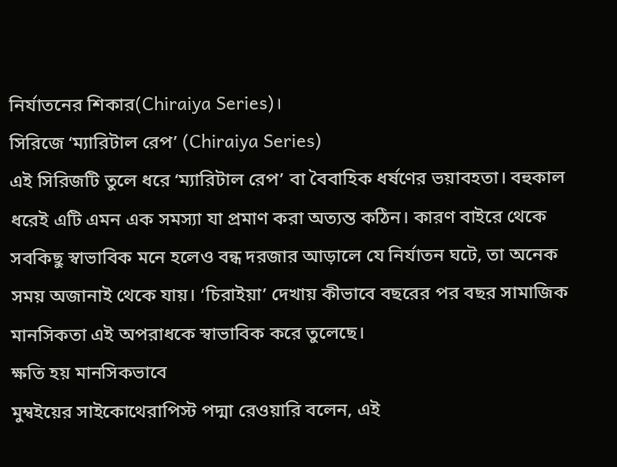নির্যাতনের শিকার(Chiraiya Series)।
সিরিজে ‘ম্যারিটাল রেপ’ (Chiraiya Series)
এই সিরিজটি তুলে ধরে ‘ম্যারিটাল রেপ’ বা বৈবাহিক ধর্ষণের ভয়াবহতা। বহুকাল ধরেই এটি এমন এক সমস্যা যা প্রমাণ করা অত্যন্ত কঠিন। কারণ বাইরে থেকে সবকিছু স্বাভাবিক মনে হলেও বন্ধ দরজার আড়ালে যে নির্যাতন ঘটে, তা অনেক সময় অজানাই থেকে যায়। ‘চিরাইয়া’ দেখায় কীভাবে বছরের পর বছর সামাজিক মানসিকতা এই অপরাধকে স্বাভাবিক করে তুলেছে।
ক্ষতি হয় মানসিকভাবে
মুম্বইয়ের সাইকোথেরাপিস্ট পদ্মা রেওয়ারি বলেন, এই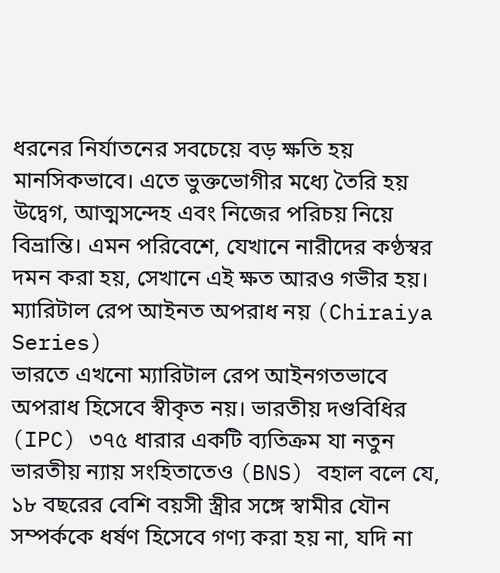ধরনের নির্যাতনের সবচেয়ে বড় ক্ষতি হয় মানসিকভাবে। এতে ভুক্তভোগীর মধ্যে তৈরি হয় উদ্বেগ, আত্মসন্দেহ এবং নিজের পরিচয় নিয়ে বিভ্রান্তি। এমন পরিবেশে, যেখানে নারীদের কণ্ঠস্বর দমন করা হয়, সেখানে এই ক্ষত আরও গভীর হয়।
ম্যারিটাল রেপ আইনত অপরাধ নয় (Chiraiya Series)
ভারতে এখনো ম্যারিটাল রেপ আইনগতভাবে অপরাধ হিসেবে স্বীকৃত নয়। ভারতীয় দণ্ডবিধির (IPC) ৩৭৫ ধারার একটি ব্যতিক্রম যা নতুন ভারতীয় ন্যায় সংহিতাতেও (BNS) বহাল বলে যে, ১৮ বছরের বেশি বয়সী স্ত্রীর সঙ্গে স্বামীর যৌন সম্পর্ককে ধর্ষণ হিসেবে গণ্য করা হয় না, যদি না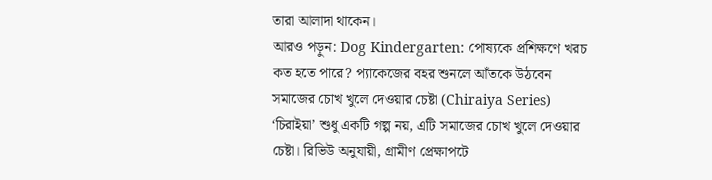তারা আলাদা থাকেন।
আরও পড়ুন: Dog Kindergarten: পোষ্যকে প্রশিক্ষণে খরচ কত হতে পারে? প্যাকেজের বহর শুনলে আঁতকে উঠবেন
সমাজের চোখ খুলে দেওয়ার চেষ্টা (Chiraiya Series)
‘চিরাইয়া’ শুধু একটি গল্প নয়, এটি সমাজের চোখ খুলে দেওয়ার চেষ্টা। রিভিউ অনুযায়ী, গ্রামীণ প্রেক্ষাপটে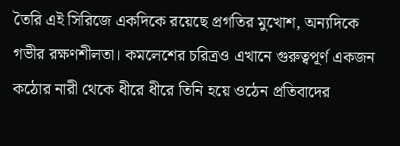তৈরি এই সিরিজে একদিকে রয়েছে প্রগতির মুখোশ, অন্যদিকে গভীর রক্ষণশীলতা। কমলেশের চরিত্রও এখানে গুরুত্বপূর্ণ একজন কঠোর নারী থেকে ধীরে ধীরে তিনি হয়ে ওঠেন প্রতিবাদের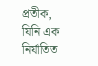প্রতীক, যিনি এক নির্যাতিত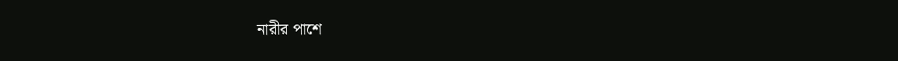নারীর পাশে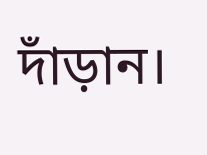দাঁড়ান।